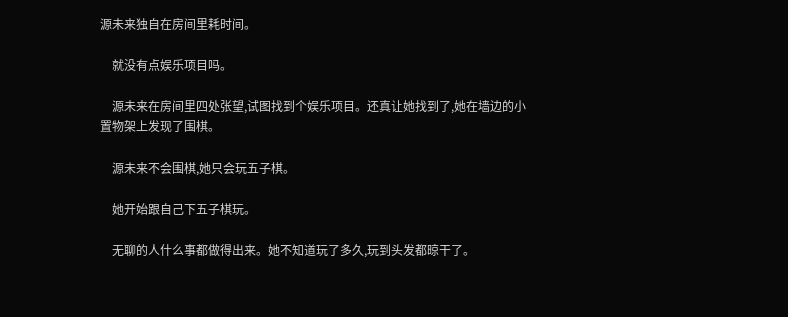源未来独自在房间里耗时间。

    就没有点娱乐项目吗。

    源未来在房间里四处张望,试图找到个娱乐项目。还真让她找到了,她在墙边的小置物架上发现了围棋。

    源未来不会围棋,她只会玩五子棋。

    她开始跟自己下五子棋玩。

    无聊的人什么事都做得出来。她不知道玩了多久,玩到头发都晾干了。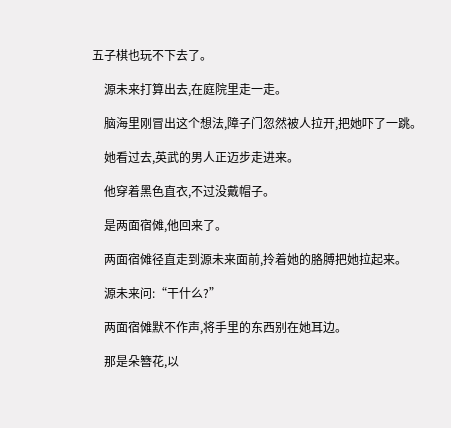五子棋也玩不下去了。

    源未来打算出去,在庭院里走一走。

    脑海里刚冒出这个想法,障子门忽然被人拉开,把她吓了一跳。

    她看过去,英武的男人正迈步走进来。

    他穿着黑色直衣,不过没戴帽子。

    是两面宿傩,他回来了。

    两面宿傩径直走到源未来面前,拎着她的胳膊把她拉起来。

    源未来问:“干什么?”

    两面宿傩默不作声,将手里的东西别在她耳边。

    那是朵簪花,以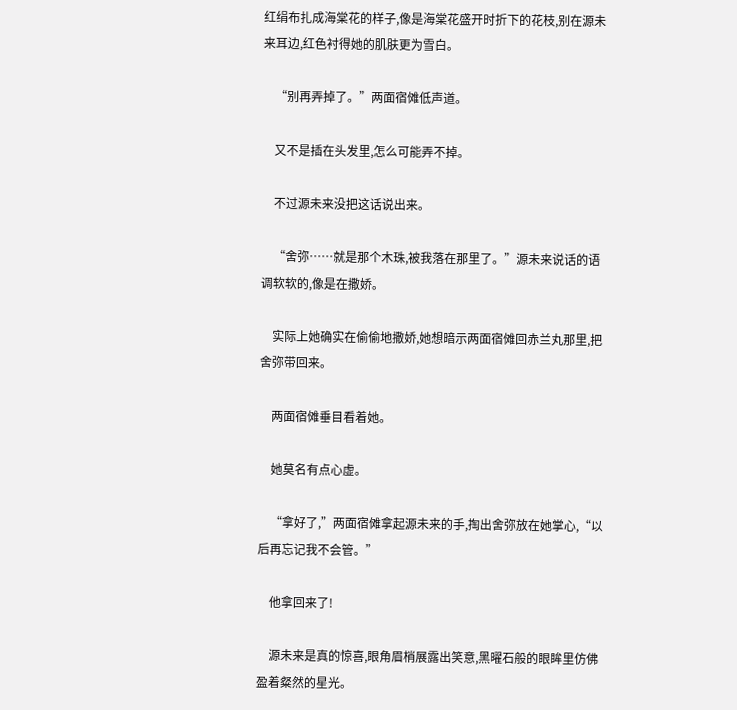红绢布扎成海棠花的样子,像是海棠花盛开时折下的花枝,别在源未来耳边,红色衬得她的肌肤更为雪白。

    “别再弄掉了。”两面宿傩低声道。

    又不是插在头发里,怎么可能弄不掉。

    不过源未来没把这话说出来。

    “舍弥……就是那个木珠,被我落在那里了。”源未来说话的语调软软的,像是在撒娇。

    实际上她确实在偷偷地撒娇,她想暗示两面宿傩回赤兰丸那里,把舍弥带回来。

    两面宿傩垂目看着她。

    她莫名有点心虚。

    “拿好了,”两面宿傩拿起源未来的手,掏出舍弥放在她掌心,“以后再忘记我不会管。”

    他拿回来了!

    源未来是真的惊喜,眼角眉梢展露出笑意,黑曜石般的眼眸里仿佛盈着粲然的星光。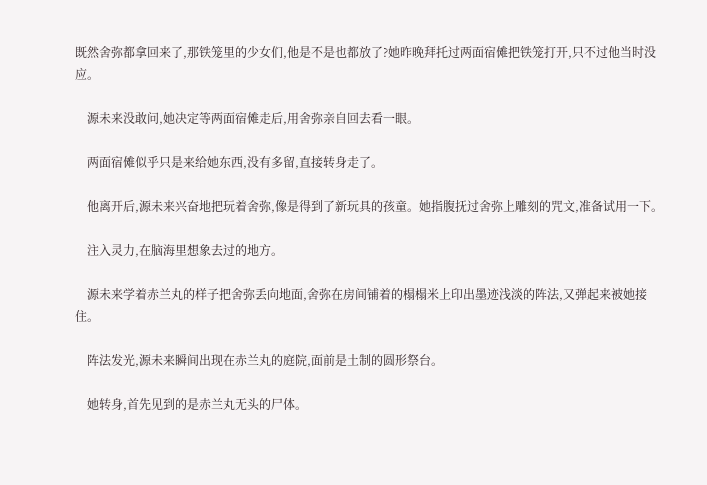既然舍弥都拿回来了,那铁笼里的少女们,他是不是也都放了?她昨晚拜托过两面宿傩把铁笼打开,只不过他当时没应。

    源未来没敢问,她决定等两面宿傩走后,用舍弥亲自回去看一眼。

    两面宿傩似乎只是来给她东西,没有多留,直接转身走了。

    他离开后,源未来兴奋地把玩着舍弥,像是得到了新玩具的孩童。她指腹抚过舍弥上雕刻的咒文,准备试用一下。

    注入灵力,在脑海里想象去过的地方。

    源未来学着赤兰丸的样子把舍弥丢向地面,舍弥在房间铺着的榻榻米上印出墨迹浅淡的阵法,又弹起来被她接住。

    阵法发光,源未来瞬间出现在赤兰丸的庭院,面前是土制的圆形祭台。

    她转身,首先见到的是赤兰丸无头的尸体。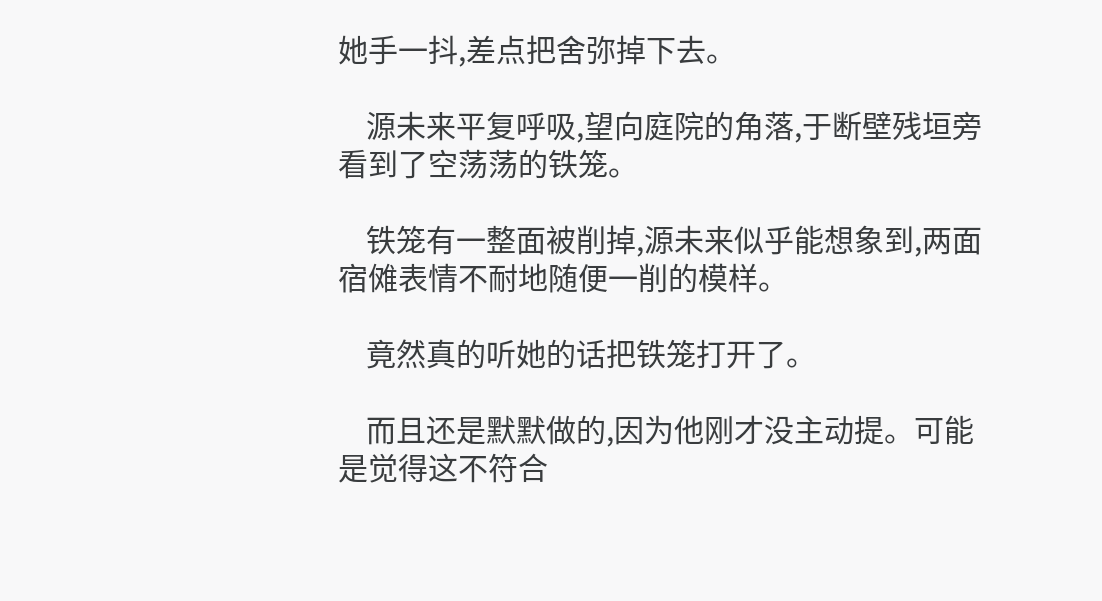她手一抖,差点把舍弥掉下去。

    源未来平复呼吸,望向庭院的角落,于断壁残垣旁看到了空荡荡的铁笼。

    铁笼有一整面被削掉,源未来似乎能想象到,两面宿傩表情不耐地随便一削的模样。

    竟然真的听她的话把铁笼打开了。

    而且还是默默做的,因为他刚才没主动提。可能是觉得这不符合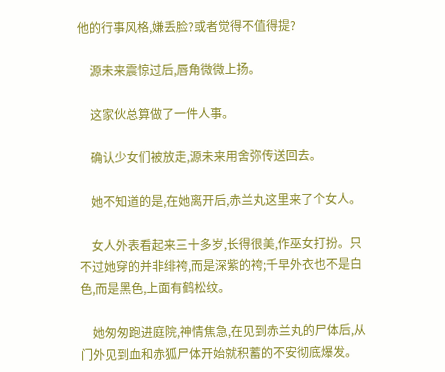他的行事风格,嫌丢脸?或者觉得不值得提?

    源未来震惊过后,唇角微微上扬。

    这家伙总算做了一件人事。

    确认少女们被放走,源未来用舍弥传送回去。

    她不知道的是,在她离开后,赤兰丸这里来了个女人。

    女人外表看起来三十多岁,长得很美,作巫女打扮。只不过她穿的并非绯袴,而是深紫的袴;千早外衣也不是白色,而是黑色,上面有鹤松纹。

    她匆匆跑进庭院,神情焦急,在见到赤兰丸的尸体后,从门外见到血和赤狐尸体开始就积蓄的不安彻底爆发。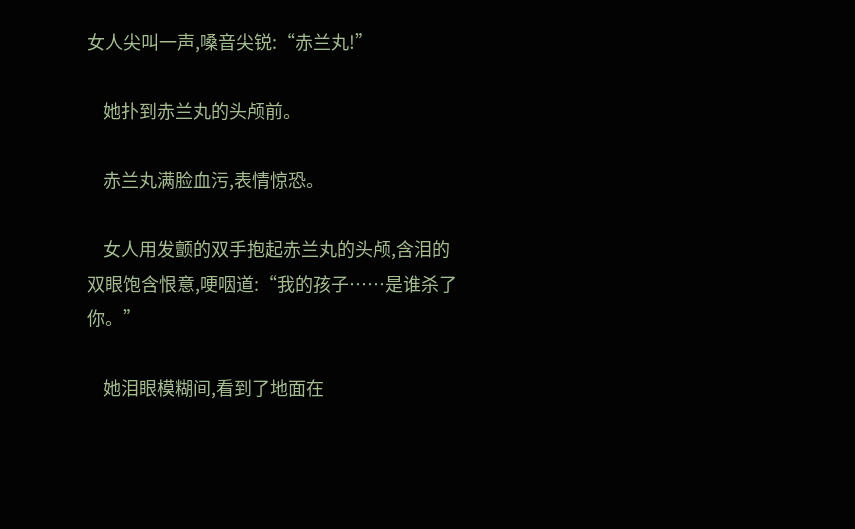女人尖叫一声,嗓音尖锐:“赤兰丸!”

    她扑到赤兰丸的头颅前。

    赤兰丸满脸血污,表情惊恐。

    女人用发颤的双手抱起赤兰丸的头颅,含泪的双眼饱含恨意,哽咽道:“我的孩子……是谁杀了你。”

    她泪眼模糊间,看到了地面在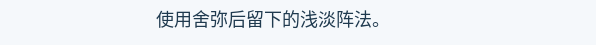使用舍弥后留下的浅淡阵法。